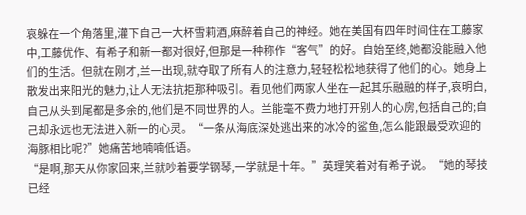哀躲在一个角落里,灌下自己一大杯雪莉酒,麻醉着自己的神经。她在美国有四年时间住在工藤家中,工藤优作、有希子和新一都对很好,但那是一种称作“客气”的好。自始至终,她都没能融入他们的生活。但就在刚才,兰一出现,就夺取了所有人的注意力,轻轻松松地获得了他们的心。她身上散发出来阳光的魅力,让人无法抗拒那种吸引。看见他们两家人坐在一起其乐融融的样子,哀明白,自己从头到尾都是多余的,他们是不同世界的人。兰能毫不费力地打开别人的心房,包括自己的;自己却永远也无法进入新一的心灵。“一条从海底深处逃出来的冰冷的鲨鱼,怎么能跟最受欢迎的海豚相比呢?”她痛苦地喃喃低语。
“是啊,那天从你家回来,兰就吵着要学钢琴,一学就是十年。”英理笑着对有希子说。“她的琴技已经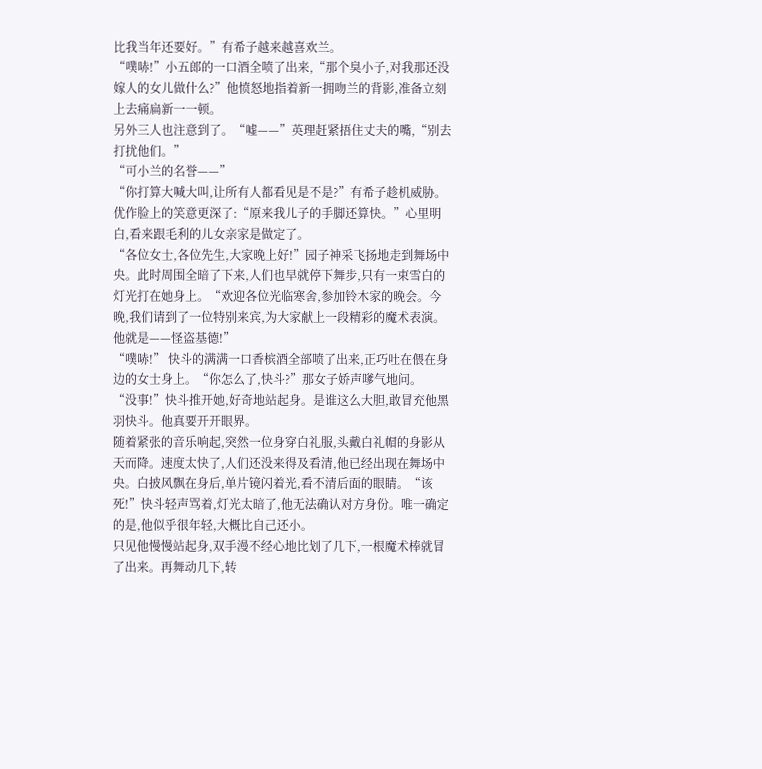比我当年还要好。”有希子越来越喜欢兰。
“噗哧!”小五郎的一口酒全喷了出来,“那个臭小子,对我那还没嫁人的女儿做什么?”他愤怒地指着新一拥吻兰的背影,准备立刻上去痛扁新一一顿。
另外三人也注意到了。“嘘——”英理赶紧捂住丈夫的嘴,“别去打扰他们。”
“可小兰的名誉——”
“你打算大喊大叫,让所有人都看见是不是?”有希子趁机威胁。
优作脸上的笑意更深了:“原来我儿子的手脚还算快。”心里明白,看来跟毛利的儿女亲家是做定了。
“各位女士,各位先生,大家晚上好!”园子神采飞扬地走到舞场中央。此时周围全暗了下来,人们也早就停下舞步,只有一束雪白的灯光打在她身上。“欢迎各位光临寒舍,参加铃木家的晚会。今晚,我们请到了一位特别来宾,为大家献上一段精彩的魔术表演。他就是——怪盗基德!”
“噗哧!” 快斗的满满一口香槟酒全部喷了出来,正巧吐在偎在身边的女士身上。“你怎么了,快斗?”那女子娇声嗲气地问。
“没事!”快斗推开她,好奇地站起身。是谁这么大胆,敢冒充他黑羽快斗。他真要开开眼界。
随着紧张的音乐响起,突然一位身穿白礼服,头戴白礼帽的身影从天而降。速度太快了,人们还没来得及看清,他已经出现在舞场中央。白披风飘在身后,单片镜闪着光,看不清后面的眼睛。“该死!”快斗轻声骂着,灯光太暗了,他无法确认对方身份。唯一确定的是,他似乎很年轻,大概比自己还小。
只见他慢慢站起身,双手漫不经心地比划了几下,一根魔术棒就冒了出来。再舞动几下,转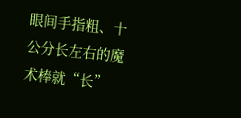眼间手指粗、十公分长左右的魔术棒就“长”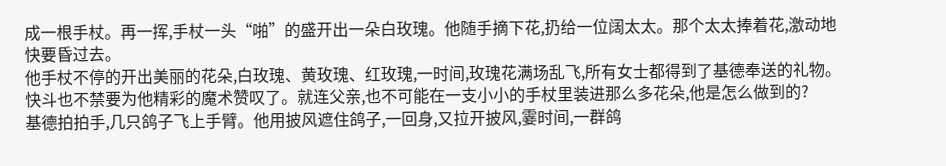成一根手杖。再一挥,手杖一头“啪”的盛开出一朵白玫瑰。他随手摘下花,扔给一位阔太太。那个太太捧着花,激动地快要昏过去。
他手杖不停的开出美丽的花朵,白玫瑰、黄玫瑰、红玫瑰,一时间,玫瑰花满场乱飞,所有女士都得到了基德奉送的礼物。快斗也不禁要为他精彩的魔术赞叹了。就连父亲,也不可能在一支小小的手杖里装进那么多花朵,他是怎么做到的?
基德拍拍手,几只鸽子飞上手臂。他用披风遮住鸽子,一回身,又拉开披风,霎时间,一群鸽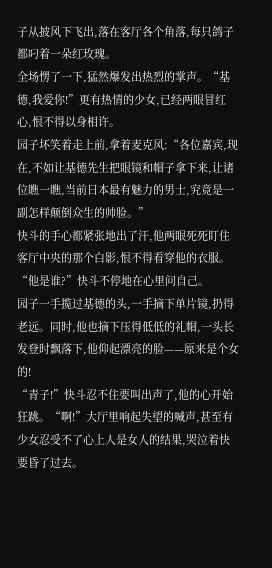子从披风下飞出,落在客厅各个角落,每只鸽子都叼着一朵红玫瑰。
全场愣了一下,猛然爆发出热烈的掌声。“基德,我爱你!”更有热情的少女,已经两眼冒红心,恨不得以身相许。
园子坏笑着走上前,拿着麦克风:“各位嘉宾,现在,不如让基德先生把眼镜和帽子拿下来,让诸位瞧一瞧,当前日本最有魅力的男士,究竟是一副怎样颠倒众生的帅脸。”
快斗的手心都紧张地出了汗,他两眼死死盯住客厅中央的那个白影,恨不得看穿他的衣服。“他是谁?”快斗不停地在心里问自己。
园子一手揽过基德的头,一手摘下单片镜,扔得老远。同时,他也摘下压得低低的礼帽,一头长发登时飘落下,他仰起漂亮的脸——原来是个女的!
“青子!”快斗忍不住要叫出声了,他的心开始狂跳。“啊!”大厅里响起失望的喊声,甚至有少女忍受不了心上人是女人的结果,哭泣着快要昏了过去。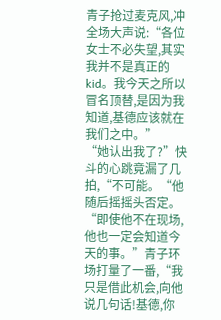青子抢过麦克风,冲全场大声说:“各位女士不必失望,其实我并不是真正的kid。我今天之所以冒名顶替,是因为我知道,基德应该就在我们之中。”
“她认出我了?”快斗的心跳竟漏了几拍,“不可能。“他随后摇摇头否定。
“即使他不在现场,他也一定会知道今天的事。”青子环场打量了一番,“我只是借此机会,向他说几句话!基德,你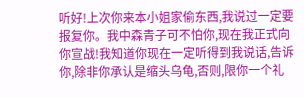听好!上次你来本小姐家偷东西,我说过一定要报复你。我中森青子可不怕你,现在我正式向你宣战!我知道你现在一定听得到我说话,告诉你,除非你承认是缩头乌龟,否则,限你一个礼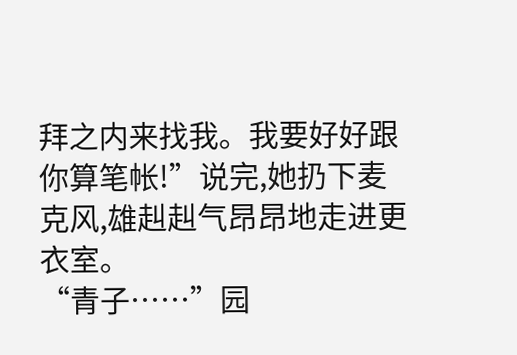拜之内来找我。我要好好跟你算笔帐!”说完,她扔下麦克风,雄赳赳气昂昂地走进更衣室。
“青子……”园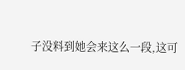子没料到她会来这么一段,这可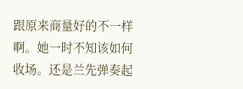跟原来商量好的不一样啊。她一时不知该如何收场。还是兰先弹奏起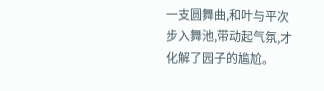一支圆舞曲,和叶与平次步入舞池,带动起气氛,才化解了园子的尴尬。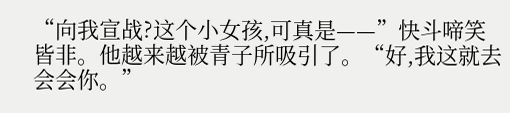“向我宣战?这个小女孩,可真是——”快斗啼笑皆非。他越来越被青子所吸引了。“好,我这就去会会你。”